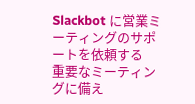Slackbot に営業ミーティングのサポートを依頼する
重要なミーティングに備え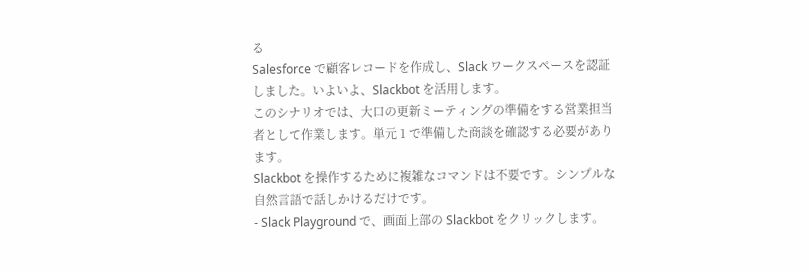る
Salesforce で顧客レコードを作成し、Slack ワークスペースを認証しました。いよいよ、Slackbot を活用します。
このシナリオでは、大口の更新ミーティングの準備をする営業担当者として作業します。単元 1 で準備した商談を確認する必要があります。
Slackbot を操作するために複雑なコマンドは不要です。シンプルな自然言語で話しかけるだけです。
- Slack Playground で、画面上部の Slackbot をクリックします。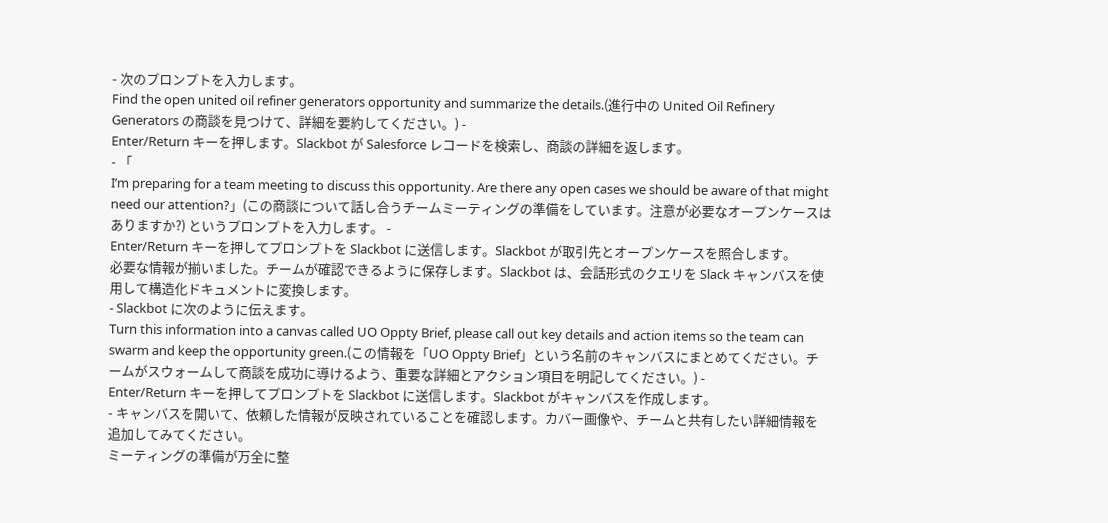- 次のプロンプトを入力します。
Find the open united oil refiner generators opportunity and summarize the details.(進行中の United Oil Refinery Generators の商談を見つけて、詳細を要約してください。) -
Enter/Return キーを押します。Slackbot が Salesforce レコードを検索し、商談の詳細を返します。
- 「
I’m preparing for a team meeting to discuss this opportunity. Are there any open cases we should be aware of that might need our attention?」(この商談について話し合うチームミーティングの準備をしています。注意が必要なオープンケースはありますか?) というプロンプトを入力します。 -
Enter/Return キーを押してプロンプトを Slackbot に送信します。Slackbot が取引先とオープンケースを照合します。
必要な情報が揃いました。チームが確認できるように保存します。Slackbot は、会話形式のクエリを Slack キャンバスを使用して構造化ドキュメントに変換します。
- Slackbot に次のように伝えます。
Turn this information into a canvas called UO Oppty Brief, please call out key details and action items so the team can swarm and keep the opportunity green.(この情報を「UO Oppty Brief」という名前のキャンバスにまとめてください。チームがスウォームして商談を成功に導けるよう、重要な詳細とアクション項目を明記してください。) -
Enter/Return キーを押してプロンプトを Slackbot に送信します。Slackbot がキャンバスを作成します。
- キャンバスを開いて、依頼した情報が反映されていることを確認します。カバー画像や、チームと共有したい詳細情報を追加してみてください。
ミーティングの準備が万全に整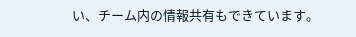い、チーム内の情報共有もできています。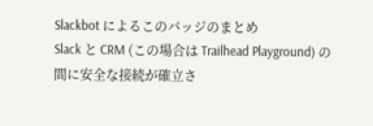Slackbot によるこのバッジのまとめ
Slack と CRM (この場合は Trailhead Playground) の間に安全な接続が確立さ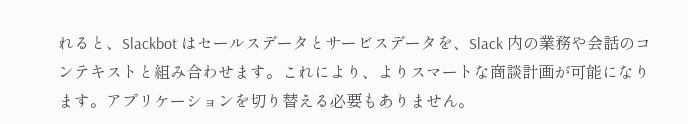れると、Slackbot はセールスデータとサービスデータを、Slack 内の業務や会話のコンテキストと組み合わせます。これにより、よりスマートな商談計画が可能になります。アプリケーションを切り替える必要もありません。